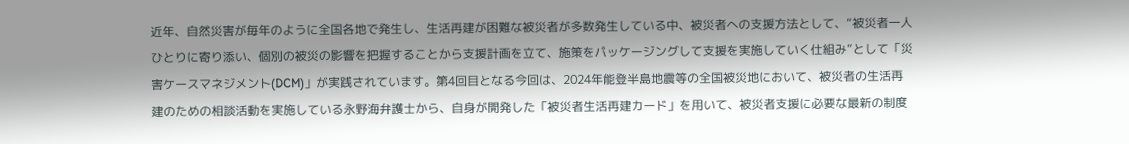近年、自然災害が毎年のように全国各地で発生し、生活再建が困難な被災者が多数発生している中、被災者への支援方法として、“被災者一人ひとりに寄り添い、個別の被災の影響を把握することから支援計画を立て、施策をパッケージングして支援を実施していく仕組み”として「災害ケースマネジメント(DCM)」が実践されています。第4回目となる今回は、2024年能登半島地震等の全国被災地において、被災者の生活再建のための相談活動を実施している永野海弁護士から、自身が開発した「被災者生活再建カード」を用いて、被災者支援に必要な最新の制度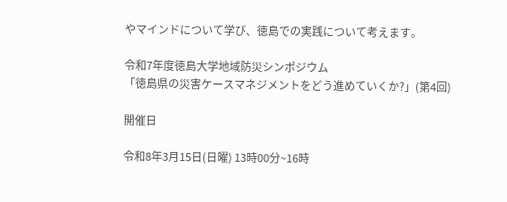やマインドについて学び、徳島での実践について考えます。

令和7年度徳島大学地域防災シンポジウム
「徳島県の災害ケースマネジメントをどう進めていくか?」(第4回)

開催日

令和8年3月15日(日曜) 13時00分~16時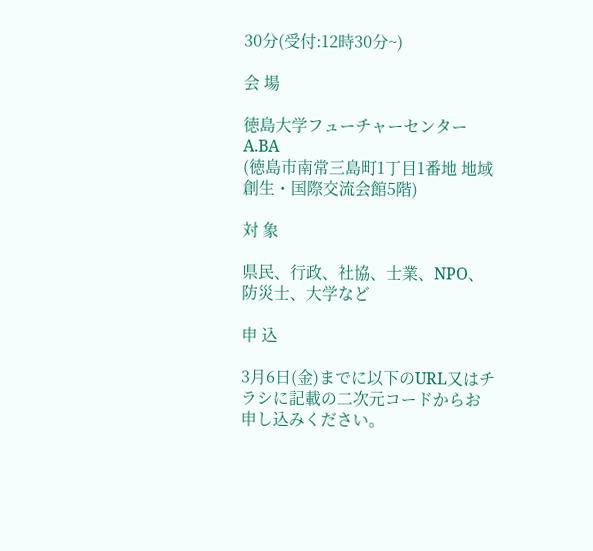30分(受付:12時30分~)

会 場

徳島大学フューチャーセンターA.BA
(徳島市南常三島町1丁目1番地 地域創生・国際交流会館5階)

対 象

県民、行政、社協、士業、NPO、防災士、大学など

申 込

3月6日(金)までに以下のURL又はチラシに記載の二次元コードからお申し込みください。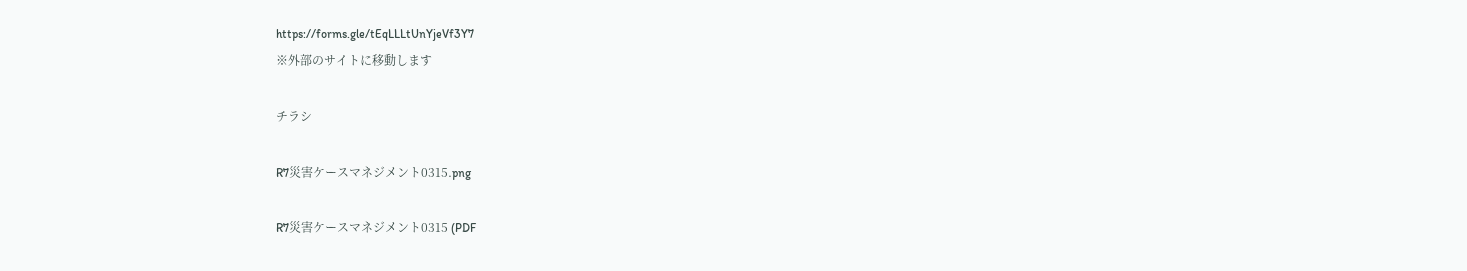https://forms.gle/tEqLLLtUnYjeVf3Y7
※外部のサイトに移動します

チラシ

R7災害ケースマネジメント0315.png

R7災害ケースマネジメント0315 (PDF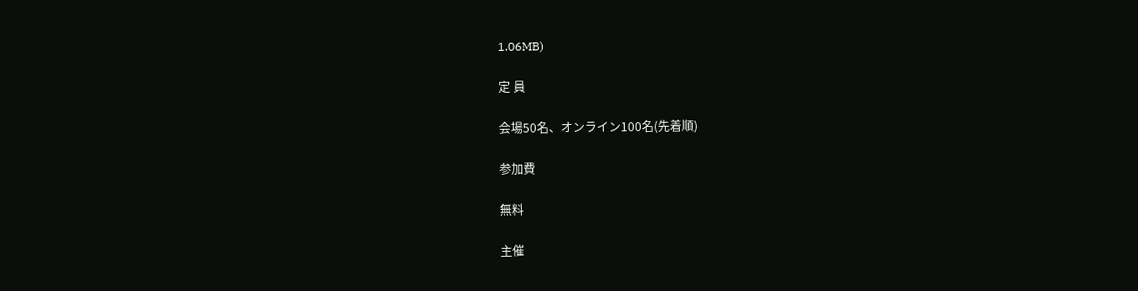1.06MB)

定 員

会場50名、オンライン100名(先着順)

参加費

無料

主催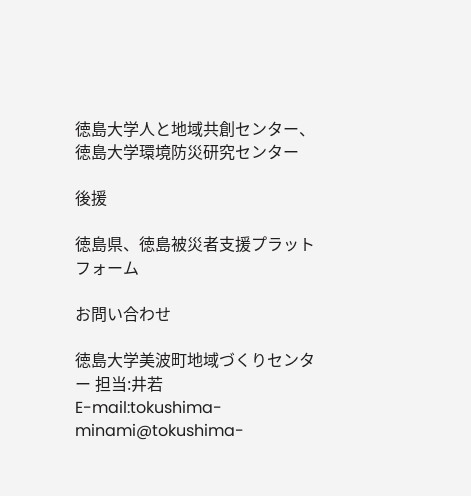徳島大学人と地域共創センター、徳島大学環境防災研究センター

後援

徳島県、徳島被災者支援プラットフォーム

お問い合わせ

徳島大学美波町地域づくりセンター 担当:井若
E-mail:tokushima-minami@tokushima-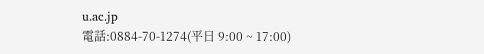u.ac.jp
電話:0884-70-1274(平日 9:00 ~ 17:00)